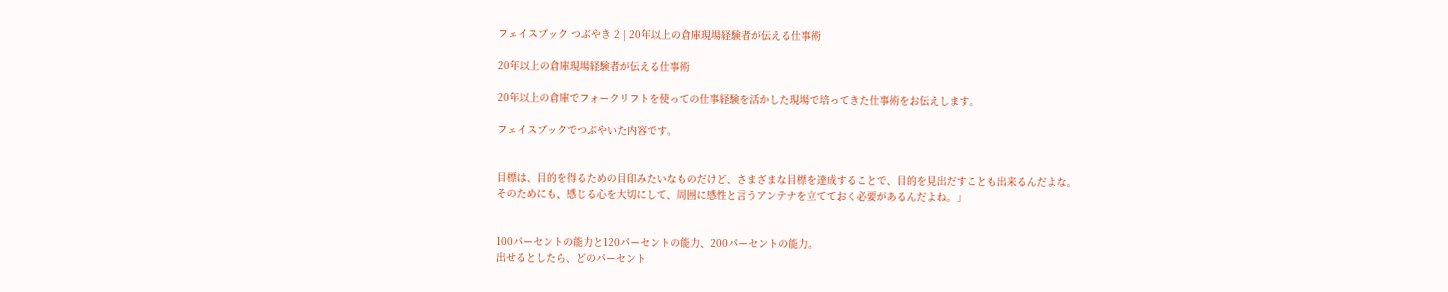フェイスブック つぶやき 2 | 20年以上の倉庫現場経験者が伝える仕事術

20年以上の倉庫現場経験者が伝える仕事術

20年以上の倉庫でフォークリフトを使っての仕事経験を活かした現場で培ってきた仕事術をお伝えします。

フェイスブックでつぶやいた内容です。


目標は、目的を得るための目印みたいなものだけど、さまざまな目標を達成することで、目的を見出だすことも出来るんだよな。
そのためにも、感じる心を大切にして、周囲に感性と言うアンテナを立てておく必要があるんだよね。」


100パーセントの能力と120パーセントの能力、200パーセントの能力。
出せるとしたら、どのパーセント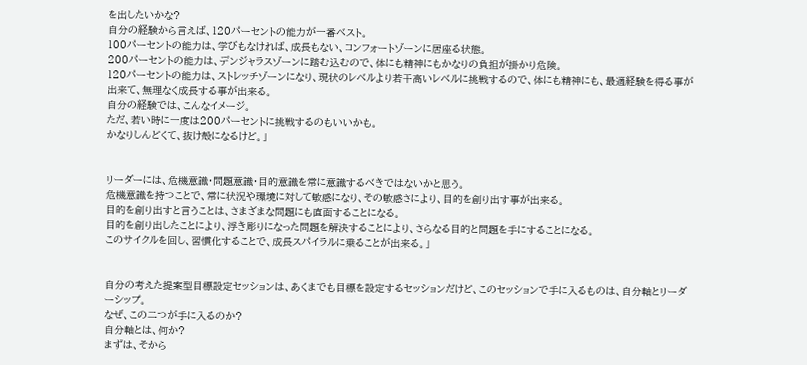を出したいかな?
自分の経験から言えば、120パーセントの能力が一番ベスト。
100パーセントの能力は、学びもなければ、成長もない、コンフォートゾーンに居座る状態。
200パーセントの能力は、デンジャラスゾーンに踏む込むので、体にも精神にもかなりの負担が掛かり危険。
120パーセントの能力は、ストレッチゾーンになり、現状のレベルより若干高いレベルに挑戦するので、体にも精神にも、最適経験を得る事が出来て、無理なく成長する事が出来る。
自分の経験では、こんなイメージ。
ただ、若い時に一度は200パーセントに挑戦するのもいいかも。
かなりしんどくて、抜け殻になるけど。」


リーダーには、危機意識・問題意識・目的意識を常に意識するべきではないかと思う。
危機意識を持つことで、常に状況や環境に対して敏感になり、その敏感さにより、目的を創り出す事が出来る。
目的を創り出すと言うことは、さまざまな問題にも直面することになる。
目的を創り出したことにより、浮き彫りになった問題を解決することにより、さらなる目的と問題を手にすることになる。
このサイクルを回し、習慣化することで、成長スパイラルに乗ることが出来る。」


自分の考えた提案型目標設定セッションは、あくまでも目標を設定するセッションだけど、このセッションで手に入るものは、自分軸とリーダーシップ。
なぜ、この二つが手に入るのか?
自分軸とは、何か?
まずは、そから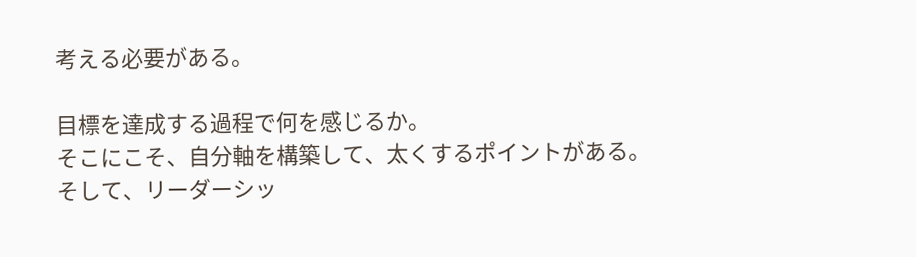考える必要がある。

目標を達成する過程で何を感じるか。
そこにこそ、自分軸を構築して、太くするポイントがある。
そして、リーダーシッ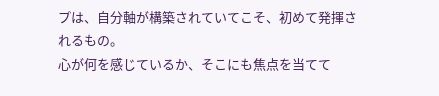プは、自分軸が構築されていてこそ、初めて発揮されるもの。
心が何を感じているか、そこにも焦点を当てて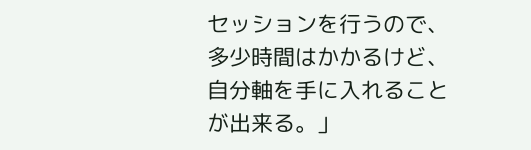セッションを行うので、多少時間はかかるけど、自分軸を手に入れることが出来る。」